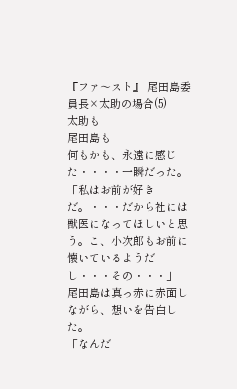『ファ〜スト』 尾田島委員長×太助の場合(5)
太助も
尾田島も
何もかも、永遠に感じた・・・・一瞬だった。
「私はお前が好きだ。・・・だから社には獣医になってほしいと思う。こ、小次郎もお前に懐いているようだし・・・その・・・」
尾田島は真っ赤に赤面しながら、想いを告白した。
「なんだ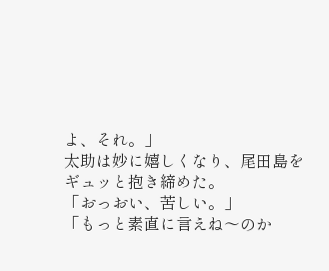よ、それ。」
太助は妙に嬉しくなり、尾田島をギュッと抱き締めた。
「おっおい、苦しい。」
「もっと素直に言えね〜のか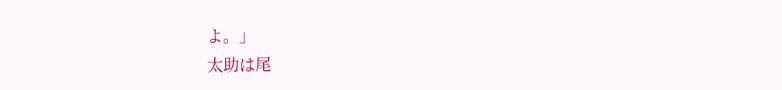よ。」
太助は尾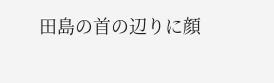田島の首の辺りに顔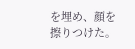を埋め、顔を擦りつけた。